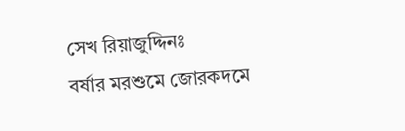সেখ রিয়াজুদ্দিনঃ
বর্ষার মরশুমে জোরকদমে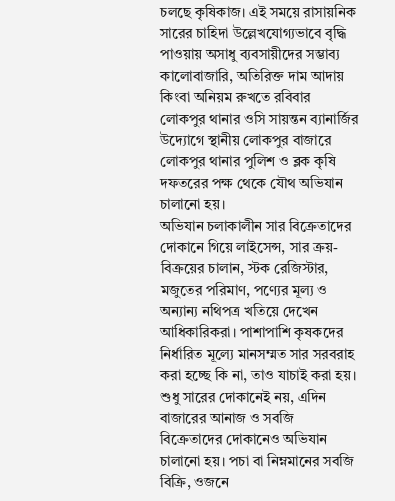চলছে কৃষিকাজ। এই সময়ে রাসায়নিক সারের চাহিদা উল্লেখযোগ্যভাবে বৃদ্ধি পাওয়ায় অসাধু ব্যবসায়ীদের সম্ভাব্য কালোবাজারি, অতিরিক্ত দাম আদায় কিংবা অনিয়ম রুখতে রবিবার লোকপুর থানার ওসি সায়ন্তন ব্যানার্জির উদ্যোগে স্থানীয় লোকপুর বাজারে লোকপুর থানার পুলিশ ও ব্লক কৃষি দফতরের পক্ষ থেকে যৌথ অভিযান চালানো হয়।
অভিযান চলাকালীন সার বিক্রেতাদের দোকানে গিয়ে লাইসেন্স, সার ক্রয়-বিক্রয়ের চালান, স্টক রেজিস্টার, মজুতের পরিমাণ, পণ্যের মূল্য ও অন্যান্য নথিপত্র খতিয়ে দেখেন আধিকারিকরা। পাশাপাশি কৃষকদের নির্ধারিত মূল্যে মানসম্মত সার সরবরাহ করা হচ্ছে কি না, তাও যাচাই করা হয়।
শুধু সারের দোকানেই নয়, এদিন বাজারের আনাজ ও সবজি বিক্রেতাদের দোকানেও অভিযান চালানো হয়। পচা বা নিম্নমানের সবজি বিক্রি, ওজনে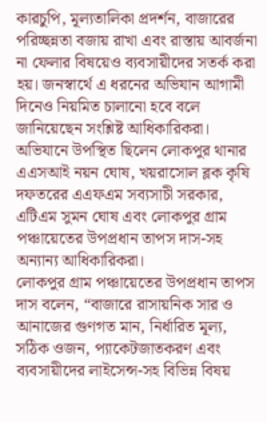কারচুপি, মূল্যতালিকা প্রদর্শন, বাজারের পরিচ্ছন্নতা বজায় রাখা এবং রাস্তায় আবর্জনা না ফেলার বিষয়েও ব্যবসায়ীদের সতর্ক করা হয়। জনস্বার্থে এ ধরনের অভিযান আগামী দিনেও নিয়মিত চালানো হবে বলে জানিয়েছেন সংশ্লিষ্ট আধিকারিকরা।
অভিযানে উপস্থিত ছিলেন লোকপুর থানার এএসআই নয়ন ঘোষ, খয়রাসোল ব্লক কৃষি দফতরের এএফএম সব্যসাচী সরকার, এটিএম সুমন ঘোষ এবং লোকপুর গ্রাম পঞ্চায়েতের উপপ্রধান তাপস দাস-সহ অন্যান্য আধিকারিকরা।
লোকপুর গ্রাম পঞ্চায়েতের উপপ্রধান তাপস দাস বলেন, “বাজারে রাসায়নিক সার ও আনাজের গুণগত মান, নির্ধারিত মূল্য, সঠিক ওজন, প্যাকেটজাতকরণ এবং ব্যবসায়ীদের লাইসেন্স-সহ বিভিন্ন বিষয়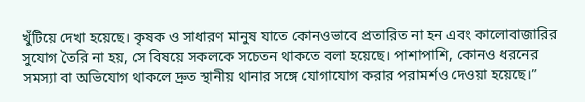খুঁটিয়ে দেখা হয়েছে। কৃষক ও সাধারণ মানুষ যাতে কোনওভাবে প্রতারিত না হন এবং কালোবাজারির সুযোগ তৈরি না হয়, সে বিষয়ে সকলকে সচেতন থাকতে বলা হয়েছে। পাশাপাশি, কোনও ধরনের সমস্যা বা অভিযোগ থাকলে দ্রুত স্থানীয় থানার সঙ্গে যোগাযোগ করার পরামর্শও দেওয়া হয়েছে।”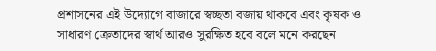প্রশাসনের এই উদ্যোগে বাজারে স্বচ্ছতা বজায় থাকবে এবং কৃষক ও সাধারণ ক্রেতাদের স্বার্থ আরও সুরক্ষিত হবে বলে মনে করছেন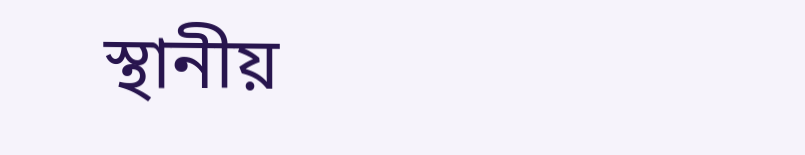স্থানীয়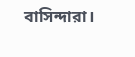বাসিন্দারা।